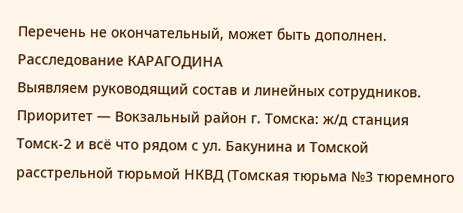Перечень не окончательный, может быть дополнен.
Расследование КАРАГОДИНА
Выявляем руководящий состав и линейных сотрудников.
Приоритет — Вокзальный район г. Томска: ж/д станция Томск-2 и всё что рядом с ул. Бакунина и Томской расстрельной тюрьмой НКВД (Томская тюрьма №3 тюремного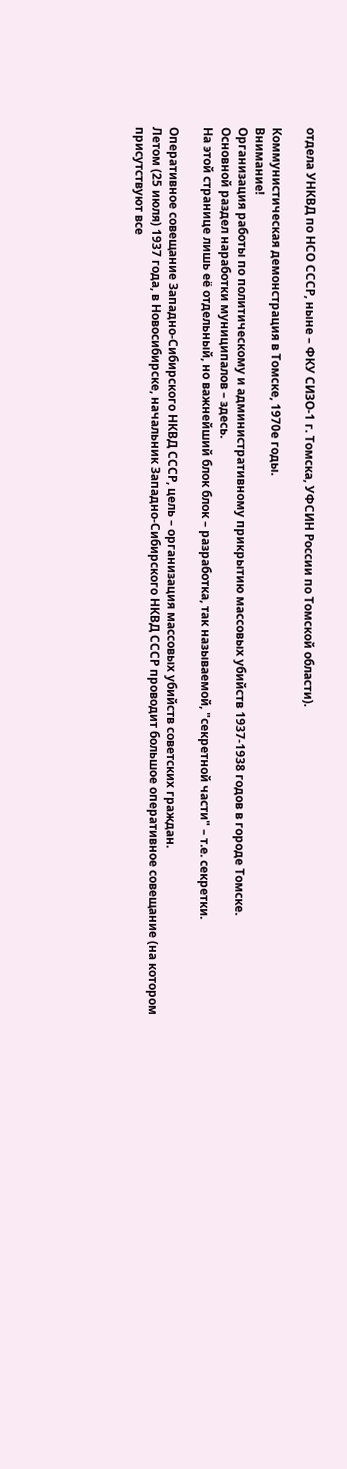отдела УНКВД по НСО СССР, ныне – ФКУ СИЗО-1 г. Томска, УФСИН России по Томской области).

Коммунистическая демонстрация в Томске, 1970е годы.
Внимание!
Организация работы по политическому и административному прикрытию массовых убийств 1937-1938 годов в городе Томске.
Основной раздел наработки муниципалов – здесь.
На этой странице лишь её отдельный, но важнейший блок блок – разработка, так называемой, "секретной части" – т.е. секретки.

Оперативное совещание Западно-Сибирского НКВД СССР, цель – организация массовых убийств советских граждан.
Летом (25 июля) 1937 года, в Новосибирске, начальник Западно-Сибирского НКВД СССР проводит большое оперативное совещание (на котором присутствуют все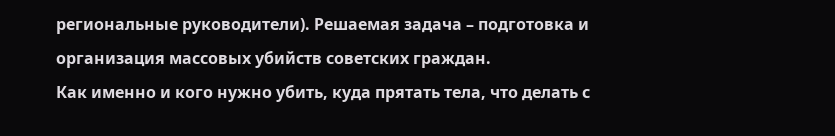региональные руководители). Решаемая задача – подготовка и организация массовых убийств советских граждан.
Как именно и кого нужно убить, куда прятать тела, что делать с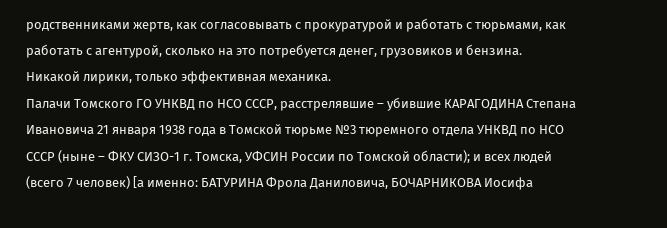родственниками жертв, как согласовывать с прокуратурой и работать с тюрьмами, как работать с агентурой, сколько на это потребуется денег, грузовиков и бензина.
Никакой лирики, только эффективная механика.
Палачи Томского ГО УНКВД по НСО СССР, расстрелявшие – убившие КАРАГОДИНА Степана Ивановича 21 января 1938 года в Томской тюрьме №3 тюремного отдела УНКВД по НСО СССР (ныне – ФКУ СИЗО-1 г. Томска, УФСИН России по Томской области); и всех людей (всего 7 человек) [а именно: БАТУРИНА Фрола Даниловича, БОЧАРНИКОВА Иосифа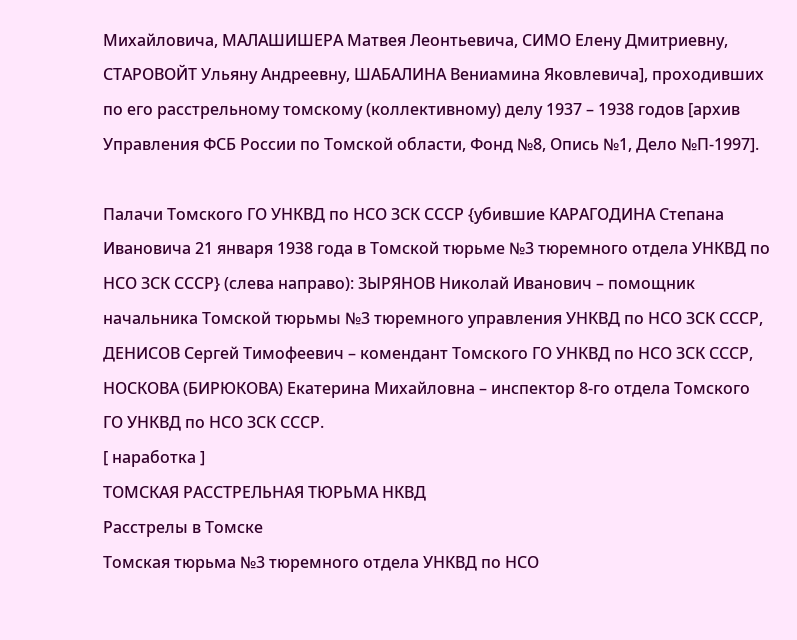Михайловича, МАЛАШИШЕРА Матвея Леонтьевича, СИМО Елену Дмитриевну, СТАРОВОЙТ Ульяну Андреевну, ШАБАЛИНА Вениамина Яковлевича], проходивших по его расстрельному томскому (коллективному) делу 1937 – 1938 годов [архив Управления ФСБ России по Томской области, Фонд №8, Опись №1, Дело №П-1997].

Палачи Томского ГО УНКВД по НСО ЗСК СССР {убившие КАРАГОДИНА Степана Ивановича 21 января 1938 года в Томской тюрьме №3 тюремного отдела УНКВД по НСО ЗСК СССР} (слева направо): ЗЫРЯНОВ Николай Иванович – помощник начальника Томской тюрьмы №3 тюремного управления УНКВД по НСО ЗСК СССР, ДЕНИСОВ Сергей Тимофеевич – комендант Томского ГО УНКВД по НСО ЗСК СССР, НОСКОВА (БИРЮКОВА) Екатерина Михайловна – инспектор 8-го отдела Томского ГО УНКВД по НСО ЗСК СССР.
[ наработка ]
ТОМСКАЯ РАССТРЕЛЬНАЯ ТЮРЬМА НКВД
Расстрелы в Томске
Томская тюрьма №3 тюремного отдела УНКВД по НСО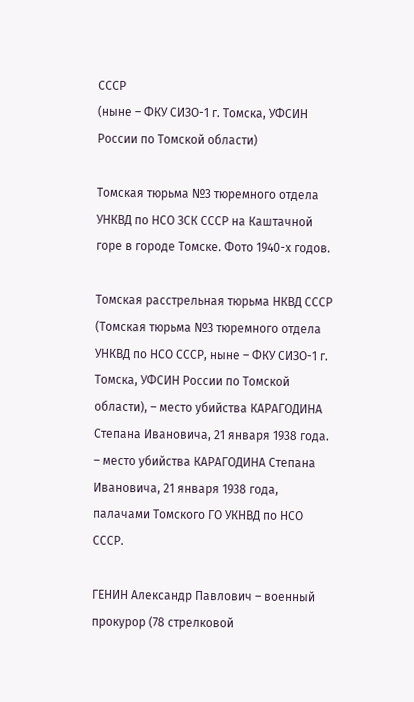СССР
(ныне – ФКУ СИЗО-1 г. Томска, УФСИН России по Томской области)

Томская тюрьма №3 тюремного отдела УНКВД по НСО ЗСК СССР на Каштачной горе в городе Томске. Фото 1940-х годов.

Томская расстрельная тюрьма НКВД СССР (Томская тюрьма №3 тюремного отдела УНКВД по НСО СССР, ныне – ФКУ СИЗО-1 г. Томска, УФСИН России по Томской области), – место убийства КАРАГОДИНА Степана Ивановича, 21 января 1938 года.
– место убийства КАРАГОДИНА Степана Ивановича, 21 января 1938 года, палачами Томского ГО УКНВД по НСО СССР.

ГЕНИН Александр Павлович – военный прокурор (78 стрелковой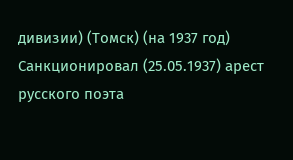дивизии) (Томск) (на 1937 год) Санкционировал (25.05.1937) арест русского поэта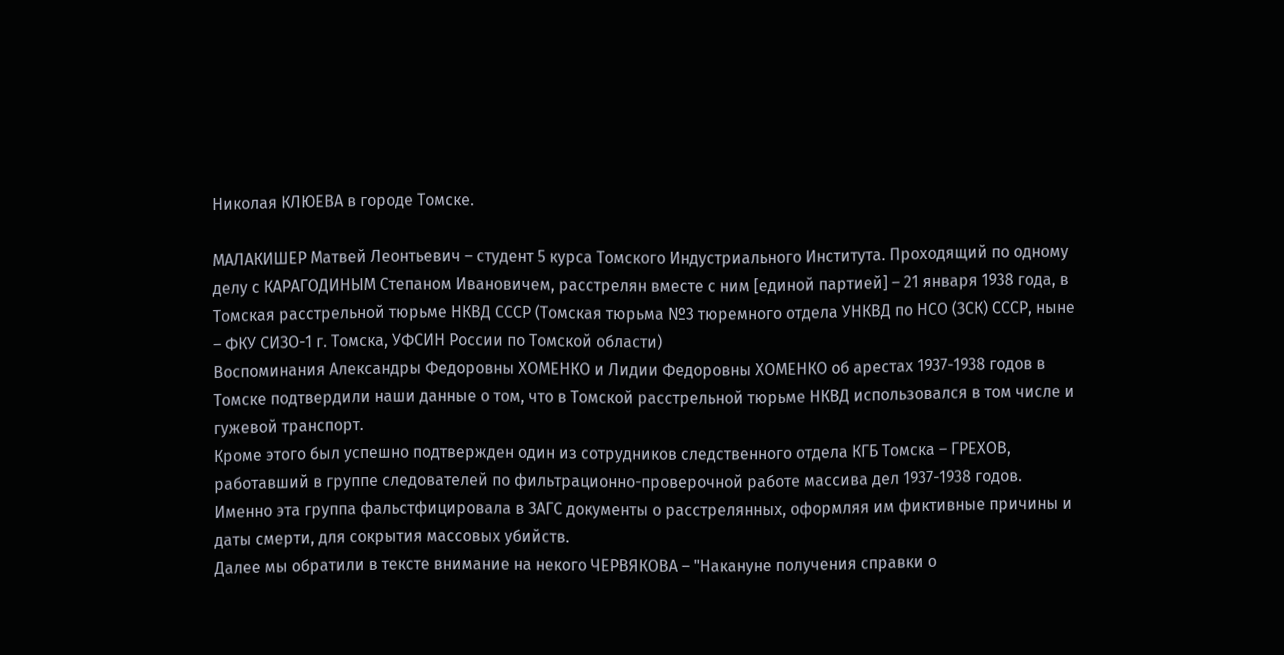Николая КЛЮЕВА в городе Томске.

МАЛАКИШЕР Матвей Леонтьевич – студент 5 курса Томского Индустриального Института. Проходящий по одному делу с КАРАГОДИНЫМ Степаном Ивановичем, расстрелян вместе с ним [единой партией] – 21 января 1938 года, в Томская расстрельной тюрьме НКВД СССР (Томская тюрьма №3 тюремного отдела УНКВД по НСО (ЗСК) СССР, ныне – ФКУ СИЗО-1 г. Томска, УФСИН России по Томской области)
Воспоминания Александры Федоровны ХОМЕНКО и Лидии Федоровны ХОМЕНКО об арестах 1937-1938 годов в Томске подтвердили наши данные о том, что в Томской расстрельной тюрьме НКВД использовался в том числе и гужевой транспорт.
Кроме этого был успешно подтвержден один из сотрудников следственного отдела КГБ Томска – ГРЕХОВ, работавший в группе следователей по фильтрационно-проверочной работе массива дел 1937-1938 годов. Именно эта группа фальстфицировала в ЗАГС документы о расстрелянных, оформляя им фиктивные причины и даты смерти, для сокрытия массовых убийств.
Далее мы обратили в тексте внимание на некого ЧЕРВЯКОВА – "Накануне получения справки о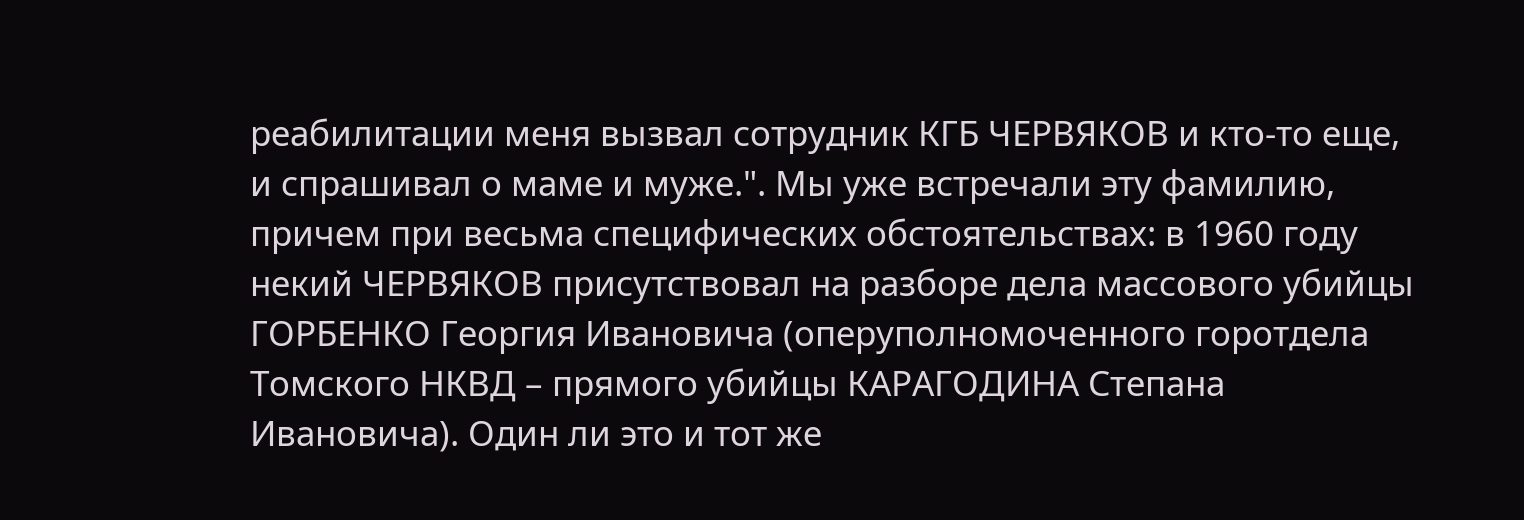реабилитации меня вызвал сотрудник КГБ ЧЕРВЯКОВ и кто-то еще, и спрашивал о маме и муже.". Мы уже встречали эту фамилию, причем при весьма специфических обстоятельствах: в 1960 году некий ЧЕРВЯКОВ присутствовал на разборе дела массового убийцы ГОРБЕНКО Георгия Ивановича (оперуполномоченного горотдела Томского НКВД – прямого убийцы КАРАГОДИНА Степана Ивановича). Один ли это и тот же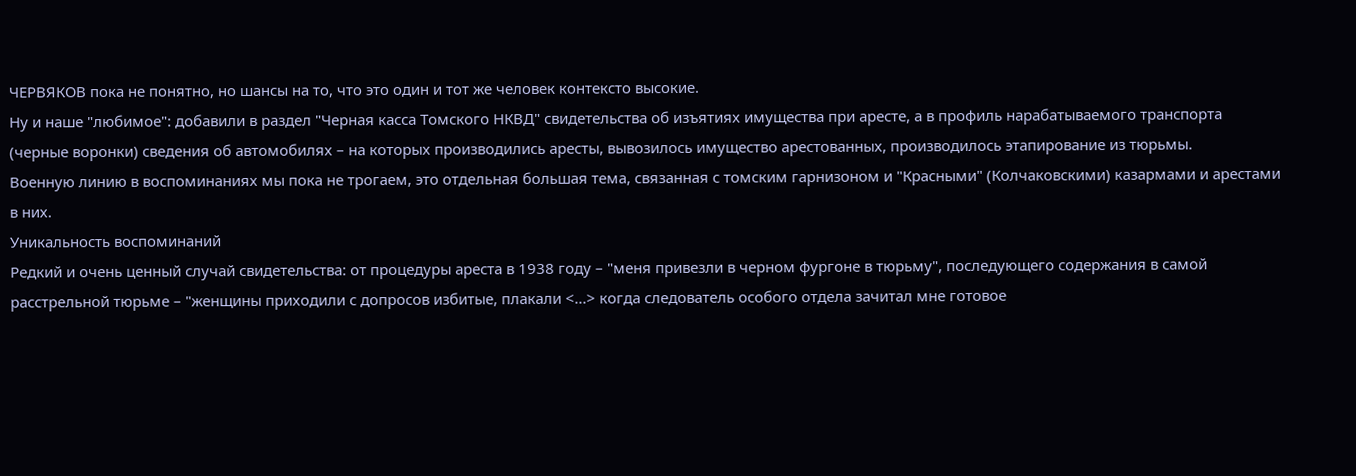ЧЕРВЯКОВ пока не понятно, но шансы на то, что это один и тот же человек контексто высокие.
Ну и наше "любимое": добавили в раздел "Черная касса Томского НКВД" свидетельства об изъятиях имущества при аресте, а в профиль нарабатываемого транспорта (черные воронки) сведения об автомобилях – на которых производились аресты, вывозилось имущество арестованных, производилось этапирование из тюрьмы.
Военную линию в воспоминаниях мы пока не трогаем, это отдельная большая тема, связанная с томским гарнизоном и "Красными" (Колчаковскими) казармами и арестами в них.
Уникальность воспоминаний
Редкий и очень ценный случай свидетельства: от процедуры ареста в 1938 году – "меня привезли в черном фургоне в тюрьму", последующего содержания в самой расстрельной тюрьме – "женщины приходили с допросов избитые, плакали <...> когда следователь особого отдела зачитал мне готовое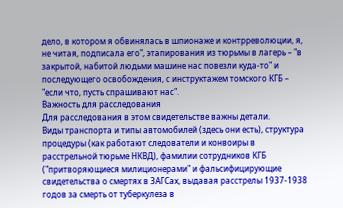дело, в котором я обвинялась в шпионаже и контрреволюции, я, не читая, подписала его", этапирования из тюрьмы в лагерь – "в закрытой, набитой людьми машине нас повезли куда-то" и последующего освобождения, с инструктажем томского КГБ – "если что, пусть спрашивают нас".
Важность для расследования
Для расследования в этом свидетельстве важны детали.
Виды транспорта и типы автомобилей (здесь они есть), структура процедуры (как работают следователи и конвоиры в расстрельной тюрьме НКВД), фамилии сотрудников КГБ ("притворяющиеся милиционерами" и фальсифицирующие свидетельства о смертях в ЗАГСах, выдавая расстрелы 1937-1938 годов за смерть от туберкулеза в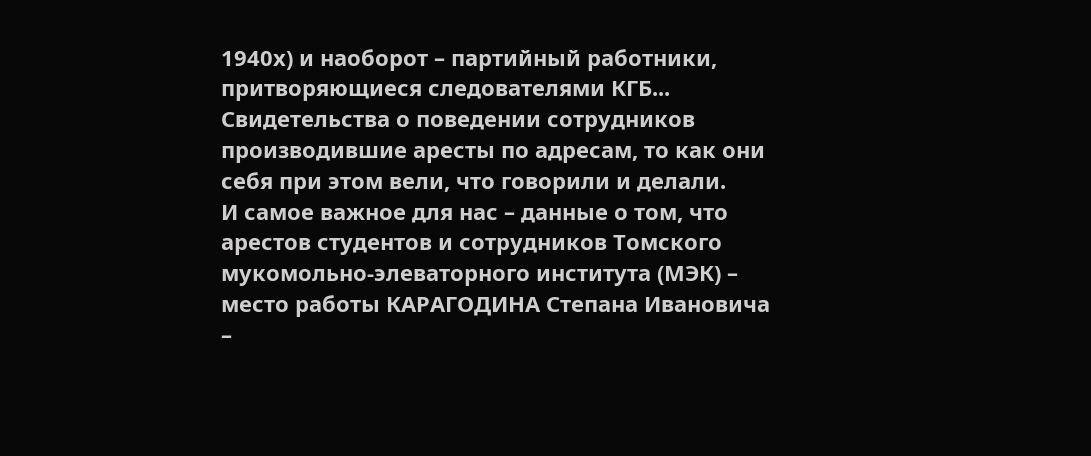1940х) и наоборот – партийный работники, притворяющиеся следователями КГБ...
Свидетельства о поведении сотрудников производившие аресты по адресам, то как они себя при этом вели, что говорили и делали.
И самое важное для нас – данные о том, что арестов студентов и сотрудников Томского мукомольно-элеваторного института (МЭК) – место работы КАРАГОДИНА Степана Ивановича –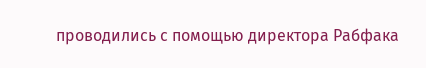проводились с помощью директора Рабфака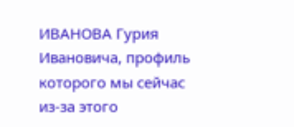ИВАНОВА Гурия Ивановича, профиль которого мы сейчас из-за этого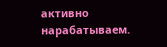активно нарабатываем.